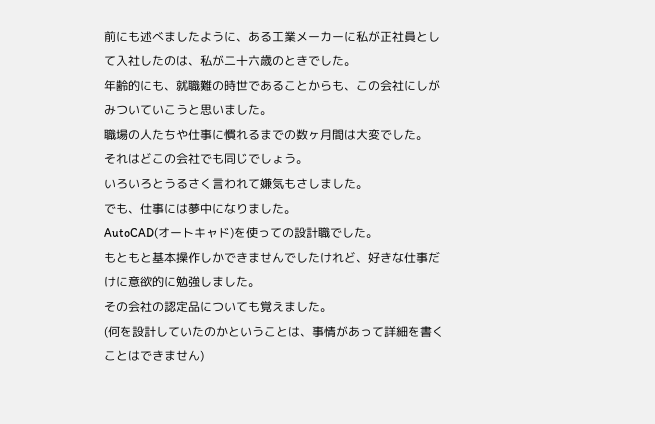前にも述べましたように、ある工業メーカーに私が正社員として入社したのは、私が二十六歳のときでした。
年齢的にも、就職難の時世であることからも、この会社にしがみついていこうと思いました。
職場の人たちや仕事に慣れるまでの数ヶ月間は大変でした。
それはどこの会社でも同じでしょう。
いろいろとうるさく言われて嫌気もさしました。
でも、仕事には夢中になりました。
AutoCAD(オートキャド)を使っての設計職でした。
もともと基本操作しかできませんでしたけれど、好きな仕事だけに意欲的に勉強しました。
その会社の認定品についても覚えました。
(何を設計していたのかということは、事情があって詳細を書くことはできません)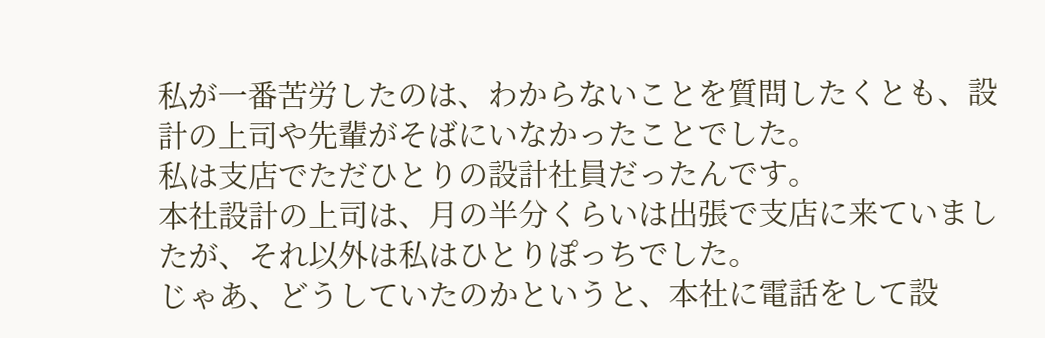私が一番苦労したのは、わからないことを質問したくとも、設計の上司や先輩がそばにいなかったことでした。
私は支店でただひとりの設計社員だったんです。
本社設計の上司は、月の半分くらいは出張で支店に来ていましたが、それ以外は私はひとりぽっちでした。
じゃあ、どうしていたのかというと、本社に電話をして設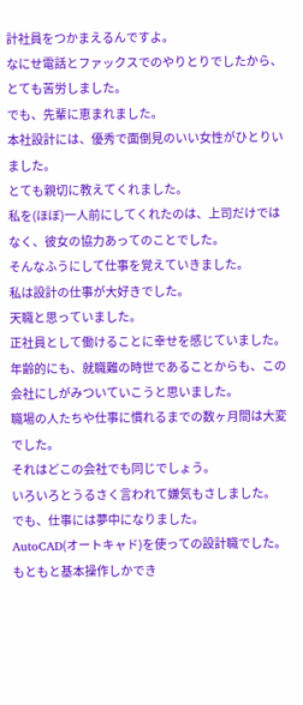計社員をつかまえるんですよ。
なにせ電話とファックスでのやりとりでしたから、とても苦労しました。
でも、先輩に恵まれました。
本社設計には、優秀で面倒見のいい女性がひとりいました。
とても親切に教えてくれました。
私を(ほぼ)一人前にしてくれたのは、上司だけではなく、彼女の協力あってのことでした。
そんなふうにして仕事を覚えていきました。
私は設計の仕事が大好きでした。
天職と思っていました。
正社員として働けることに幸せを感じていました。
年齢的にも、就職難の時世であることからも、この会社にしがみついていこうと思いました。
職場の人たちや仕事に慣れるまでの数ヶ月間は大変でした。
それはどこの会社でも同じでしょう。
いろいろとうるさく言われて嫌気もさしました。
でも、仕事には夢中になりました。
AutoCAD(オートキャド)を使っての設計職でした。
もともと基本操作しかでき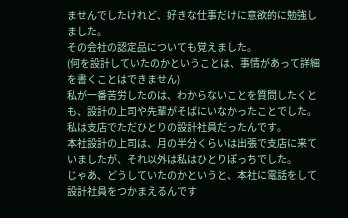ませんでしたけれど、好きな仕事だけに意欲的に勉強しました。
その会社の認定品についても覚えました。
(何を設計していたのかということは、事情があって詳細を書くことはできません)
私が一番苦労したのは、わからないことを質問したくとも、設計の上司や先輩がそばにいなかったことでした。
私は支店でただひとりの設計社員だったんです。
本社設計の上司は、月の半分くらいは出張で支店に来ていましたが、それ以外は私はひとりぽっちでした。
じゃあ、どうしていたのかというと、本社に電話をして設計社員をつかまえるんです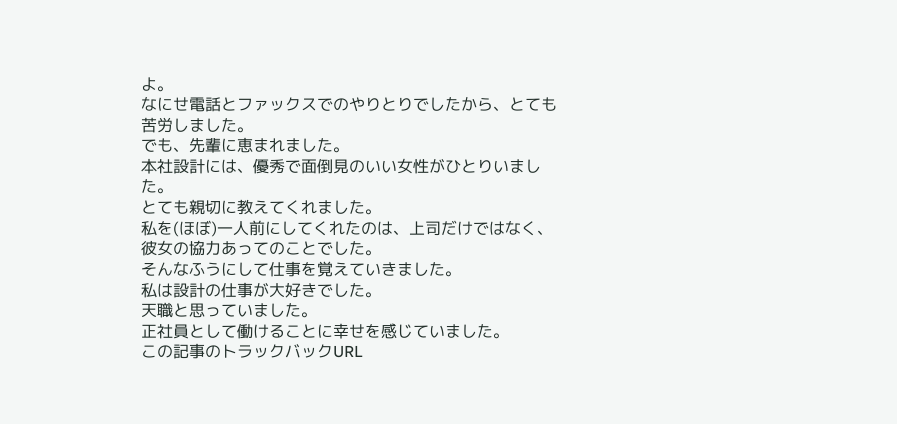よ。
なにせ電話とファックスでのやりとりでしたから、とても苦労しました。
でも、先輩に恵まれました。
本社設計には、優秀で面倒見のいい女性がひとりいました。
とても親切に教えてくれました。
私を(ほぼ)一人前にしてくれたのは、上司だけではなく、彼女の協力あってのことでした。
そんなふうにして仕事を覚えていきました。
私は設計の仕事が大好きでした。
天職と思っていました。
正社員として働けることに幸せを感じていました。
この記事のトラックバックURL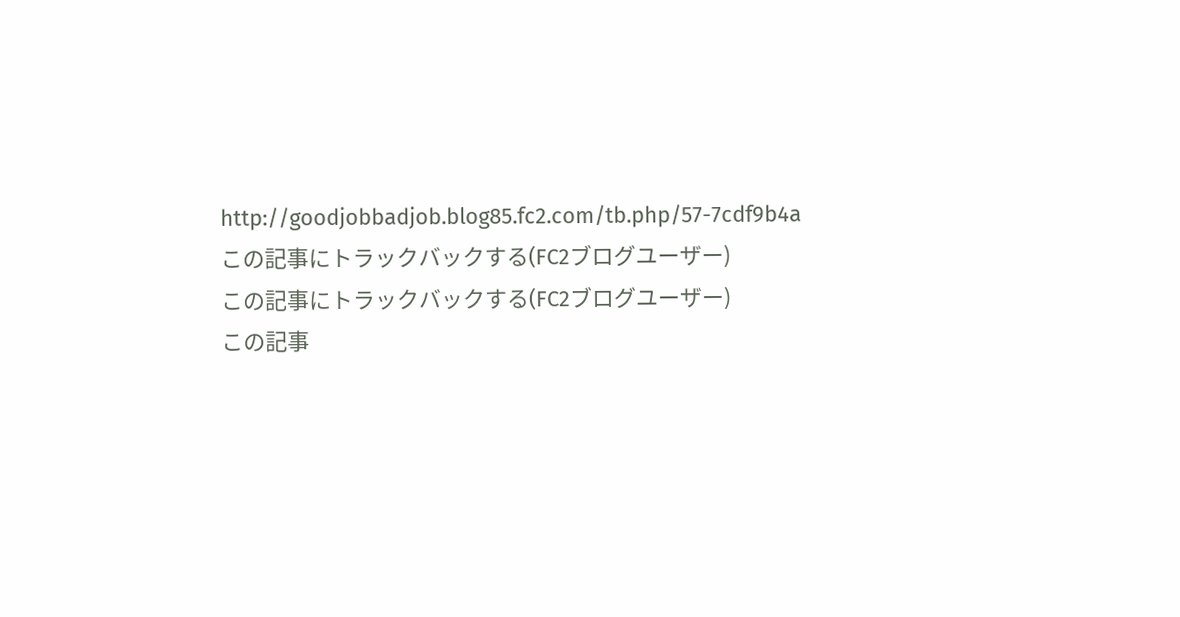http://goodjobbadjob.blog85.fc2.com/tb.php/57-7cdf9b4a
この記事にトラックバックする(FC2ブログユーザー)
この記事にトラックバックする(FC2ブログユーザー)
この記事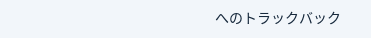へのトラックバック